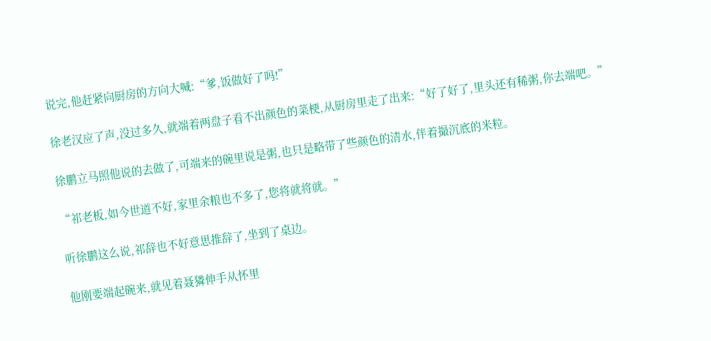说完,他赶紧向厨房的方向大喊:“爹,饭做好了吗!”

徐老汉应了声,没过多久,就端着两盘子看不出颜色的菜梗,从厨房里走了出来:“好了好了,里头还有稀粥,你去端吧。”

徐鹏立马照他说的去做了,可端来的碗里说是粥,也只是略带了些颜色的清水,伴着撮沉底的米粒。

“祁老板,如今世道不好,家里余粮也不多了,您将就将就。”

听徐鹏这么说,祁辞也不好意思推辞了,坐到了桌边。

他刚要端起碗来,就见着聂獜伸手从怀里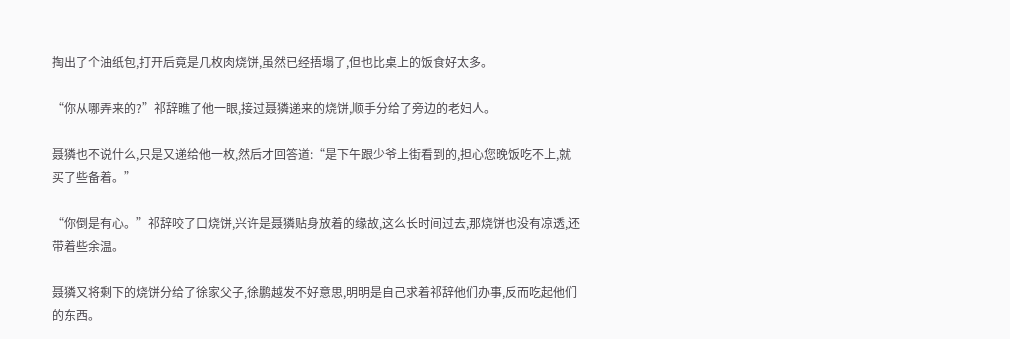掏出了个油纸包,打开后竟是几枚肉烧饼,虽然已经捂塌了,但也比桌上的饭食好太多。

“你从哪弄来的?”祁辞瞧了他一眼,接过聂獜递来的烧饼,顺手分给了旁边的老妇人。

聂獜也不说什么,只是又递给他一枚,然后才回答道:“是下午跟少爷上街看到的,担心您晚饭吃不上,就买了些备着。”

“你倒是有心。”祁辞咬了口烧饼,兴许是聂獜贴身放着的缘故,这么长时间过去,那烧饼也没有凉透,还带着些余温。

聂獜又将剩下的烧饼分给了徐家父子,徐鹏越发不好意思,明明是自己求着祁辞他们办事,反而吃起他们的东西。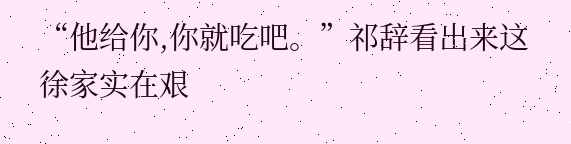“他给你,你就吃吧。”祁辞看出来这徐家实在艰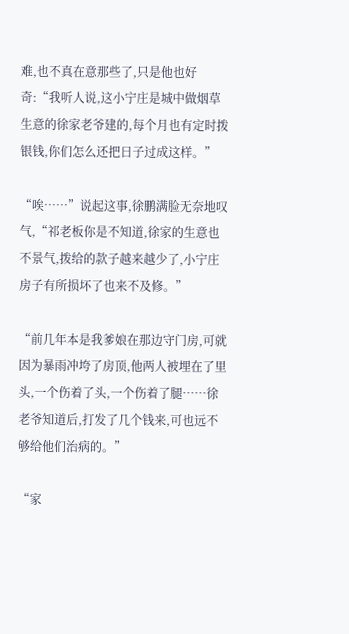难,也不真在意那些了,只是他也好奇:“我听人说,这小宁庄是城中做烟草生意的徐家老爷建的,每个月也有定时拨银钱,你们怎么还把日子过成这样。”

“唉……”说起这事,徐鹏满脸无奈地叹气,“祁老板你是不知道,徐家的生意也不景气,拨给的款子越来越少了,小宁庄房子有所损坏了也来不及修。”

“前几年本是我爹娘在那边守门房,可就因为暴雨冲垮了房顶,他两人被埋在了里头,一个伤着了头,一个伤着了腿……徐老爷知道后,打发了几个钱来,可也远不够给他们治病的。”

“家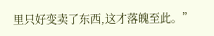里只好变卖了东西,这才落魄至此。”